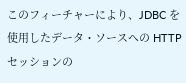このフィーチャーにより、JDBC を使用したデータ・ソースへの HTTP セッションの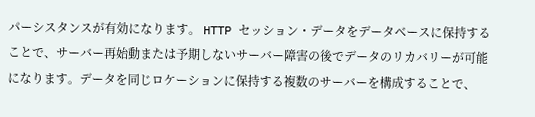パーシスタンスが有効になります。 HTTP セッション・データをデータベースに保持することで、サーバー再始動または予期しないサーバー障害の後でデータのリカバリーが可能になります。データを同じロケーションに保持する複数のサーバーを構成することで、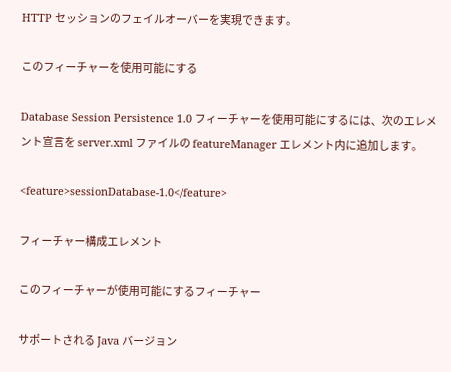HTTP セッションのフェイルオーバーを実現できます。

このフィーチャーを使用可能にする

Database Session Persistence 1.0 フィーチャーを使用可能にするには、次のエレメント宣言を server.xml ファイルの featureManager エレメント内に追加します。

<feature>sessionDatabase-1.0</feature>

フィーチャー構成エレメント

このフィーチャーが使用可能にするフィーチャー

サポートされる Java バージョン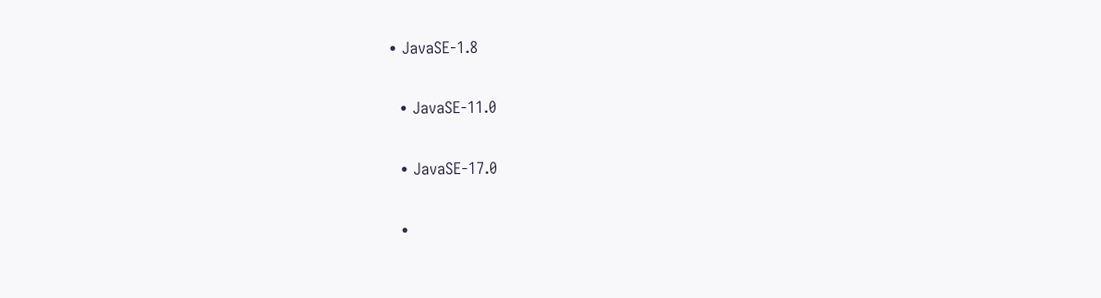• JavaSE-1.8

  • JavaSE-11.0

  • JavaSE-17.0

  •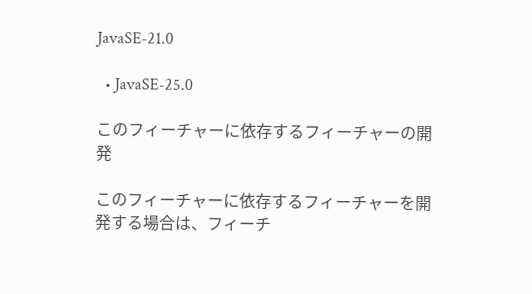JavaSE-21.0

  • JavaSE-25.0

このフィーチャーに依存するフィーチャーの開発

このフィーチャーに依存するフィーチャーを開発する場合は、フィーチ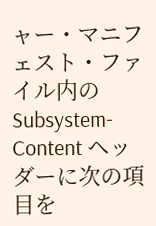ャー・マニフェスト・ファイル内の Subsystem-Content ヘッダーに次の項目を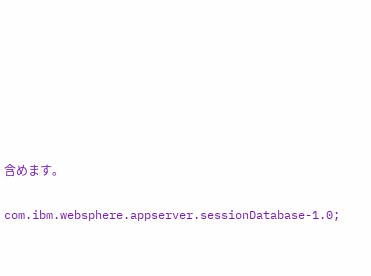含めます。

com.ibm.websphere.appserver.sessionDatabase-1.0;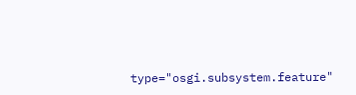type="osgi.subsystem.feature"